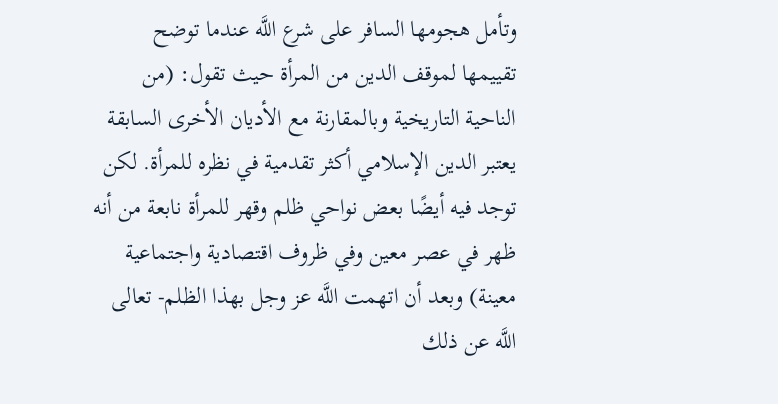وتأمل هجومها السافر على شرع اللَّه عندما توضح تقييمها لموقف الدين من المرأة حيث تقول: (من الناحية التاريخية وبالمقارنة مع الأديان الأخرى السابقة يعتبر الدين الإسلامي أكثر تقدمية في نظره للمرأة. لكن توجد فيه أيضًا بعض نواحي ظلم وقهر للمرأة نابعة من أنه ظهر في عصر معين وفي ظروف اقتصادية واجتماعية معينة) وبعد أن اتهمت اللَّه عز وجل بهذا الظلم- تعالى اللَّه عن ذلك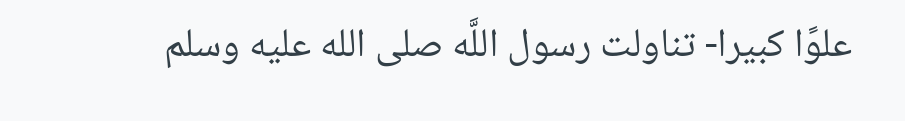علوًا كبيرا- تناولت رسول اللَّه صلى الله عليه وسلم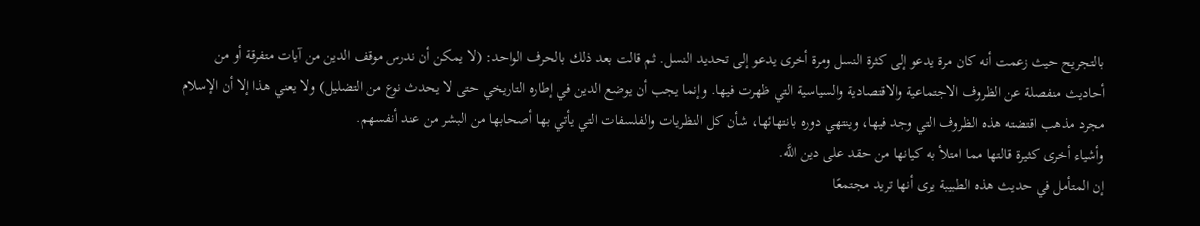بالتجريح حيث زعمت أنه كان مرة يدعو إلى كثرة النسل ومرة أخرى يدعو إلى تحديد النسل. ثم قالت بعد ذلك بالحرف الواحد: (لا يمكن أن ندرس موقف الدين من آيات متفرقة أو من أحاديث منفصلة عن الظروف الاجتماعية والاقتصادية والسياسية التي ظهرت فيها. وإنما يجب أن يوضع الدين في إطاره التاريخي حتى لا يحدث نوع من التضليل) ولا يعني هذا إلا أن الإسلام مجرد مذهب اقتضته هذه الظروف التي وجد فيها، وينتهي دوره بانتهائها، شأن كل النظريات والفلسفات التي يأتي بها أصحابها من البشر من عند أنفسهم.
وأشياء أخرى كثيرة قالتها مما امتلأ به كيانها من حقد على دين اللَّه.
إن المتأمل في حديث هذه الطبيبة يرى أنها تريد مجتمعًا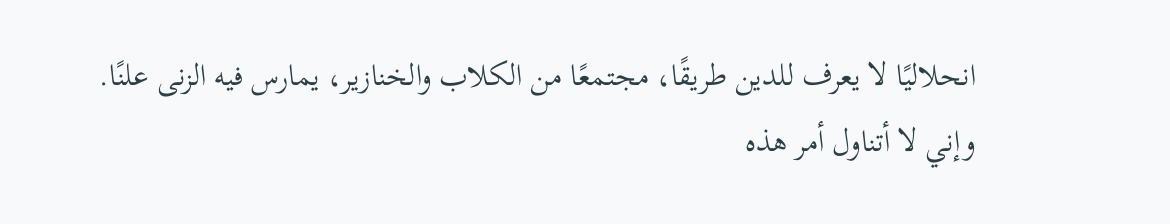انحلاليًا لا يعرف للدين طريقًا، مجتمعًا من الكلاب والخنازير، يمارس فيه الزنى علنًا.
وإني لا أتناول أمر هذه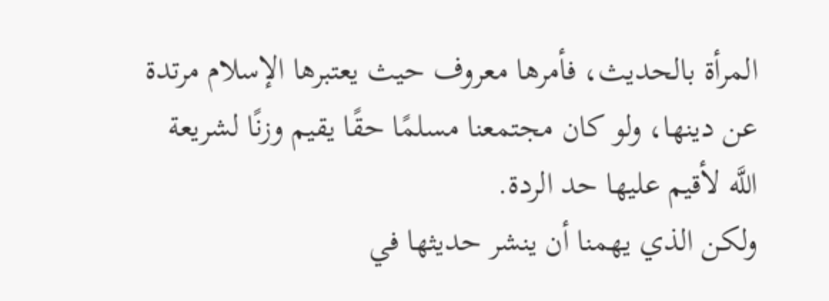المرأة بالحديث، فأمرها معروف حيث يعتبرها الإسلام مرتدة عن دينها، ولو كان مجتمعنا مسلمًا حقًا يقيم وزنًا لشريعة اللَّه لأقيم عليها حد الردة.
ولكن الذي يهمنا أن ينشر حديثها في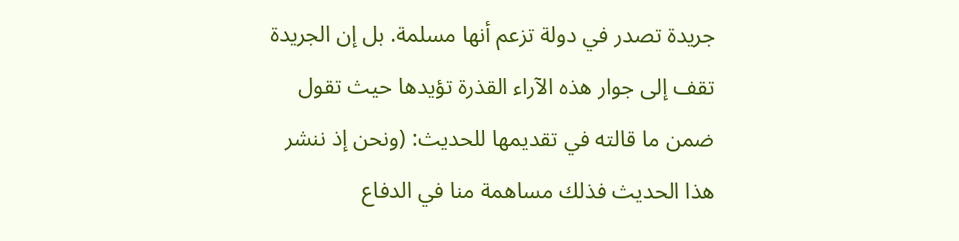جريدة تصدر في دولة تزعم أنها مسلمة. بل إن الجريدة تقف إلى جوار هذه الآراء القذرة تؤيدها حيث تقول ضمن ما قالته في تقديمها للحديث: (ونحن إذ ننشر هذا الحديث فذلك مساهمة منا في الدفاع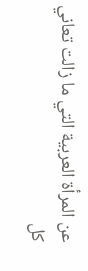عن المرأة العربية التي ما زالت تعاني كل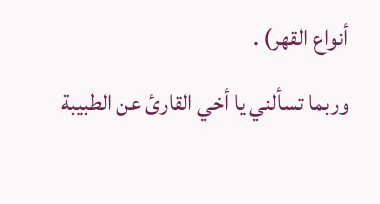أنواع القهر) .
وربما تسألني يا أخي القارئ عن الطبيبة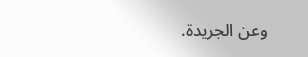وعن الجريدة.